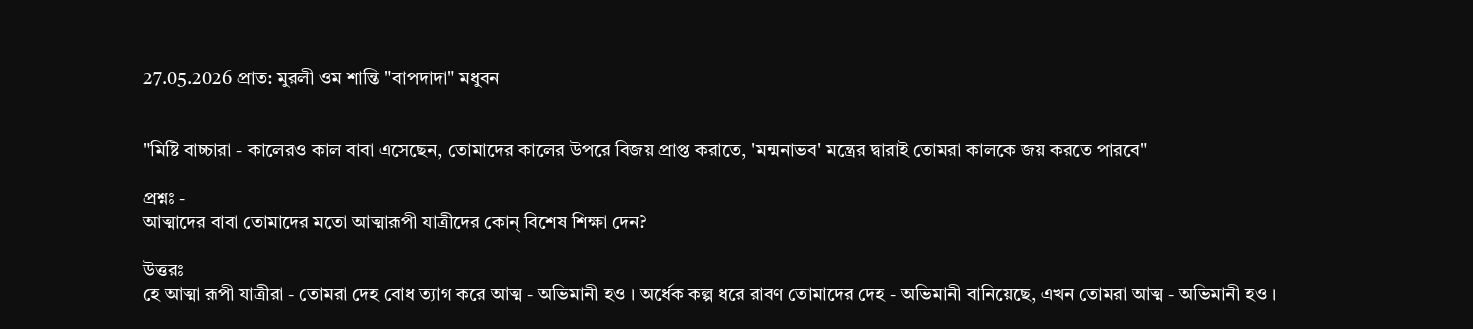27.05.2026 প্রাত: মুরলী ওম শান্তি "বাপদাদা" মধুবন


"মিষ্টি বাচ্চারা - কালেরও কাল বাবা এসেছেন, তোমাদের কালের উপরে বিজয় প্রাপ্ত করাতে, 'মন্মনাভব' মন্ত্রের দ্বারাই তোমরা কালকে জয় করতে পারবে"

প্রশ্নঃ -
আত্মাদের বাবা তোমাদের মতো আত্মারূপী যাত্রীদের কোন্ বিশেষ শিক্ষা দেন?

উত্তরঃ
হে আত্মা রূপী যাত্রীরা - তোমরা দেহ বোধ ত্যাগ করে আত্ম - অভিমানী হও । অর্ধেক কল্প ধরে রাবণ তোমাদের দেহ - অভিমানী বানিয়েছে, এখন তোমরা আত্ম - অভিমানী হও ।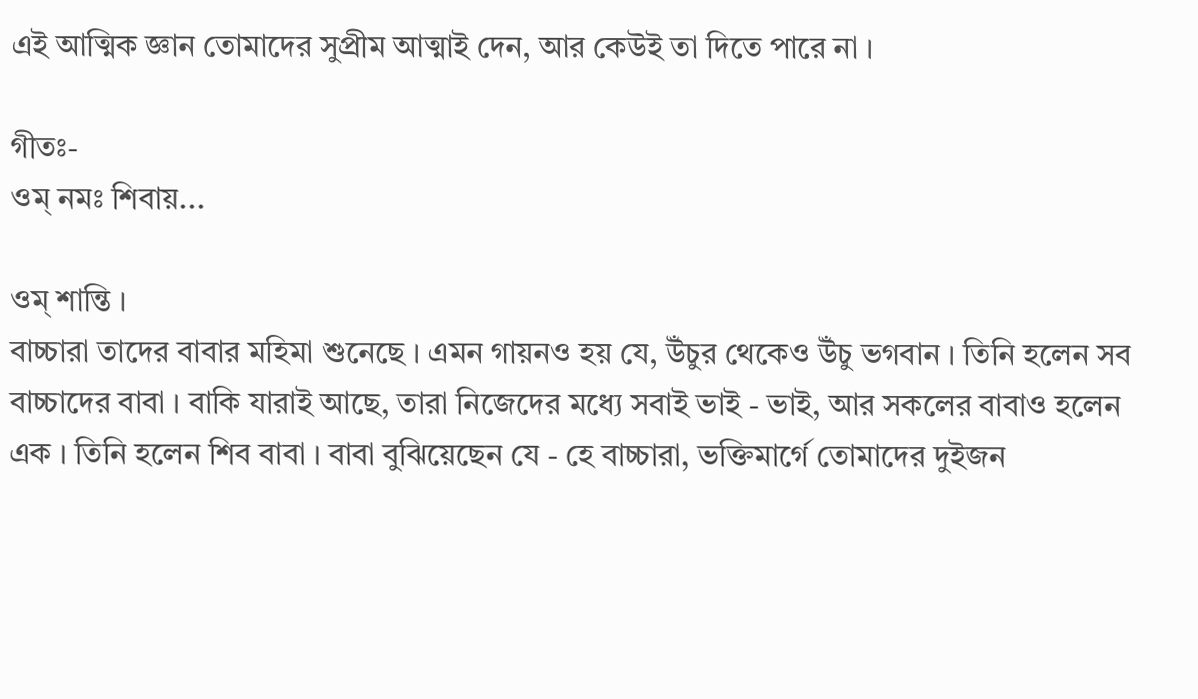এই আত্মিক জ্ঞান তোমাদের সুপ্রীম আত্মাই দেন, আর কেউই তা দিতে পারে না ।

গীতঃ-
ওম্ নমঃ শিবায়...

ওম্ শান্তি ।
বাচ্চারা তাদের বাবার মহিমা শুনেছে । এমন গায়নও হয় যে, উঁচুর থেকেও উঁচু ভগবান । তিনি হলেন সব বাচ্চাদের বাবা । বাকি যারাই আছে, তারা নিজেদের মধ্যে সবাই ভাই - ভাই, আর সকলের বাবাও হলেন এক । তিনি হলেন শিব বাবা । বাবা বুঝিয়েছেন যে - হে বাচ্চারা, ভক্তিমার্গে তোমাদের দুইজন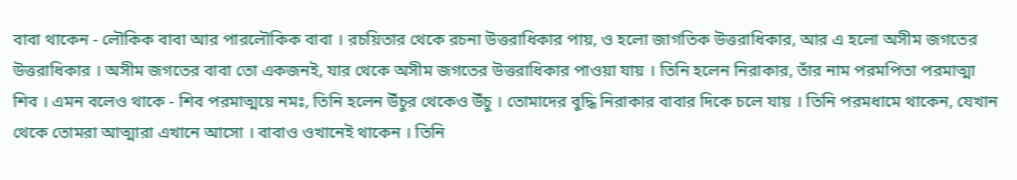বাবা থাকেন - লৌকিক বাবা আর পারলৌকিক বাবা । রচয়িতার থেকে রচনা উত্তরাধিকার পায়, ও হলো জাগতিক উত্তরাধিকার, আর এ হলো অসীম জগতের উত্তরাধিকার । অসীম জগতের বাবা তো একজনই, যার থেকে অসীম জগতের উত্তরাধিকার পাওয়া যায় । তিনি হলেন নিরাকার, তাঁর নাম পরমপিতা পরমাত্মা শিব । এমন বলেও থাকে - শিব পরমাত্ময়ে নমঃ, তিনি হলেন উঁচুর থেকেও উঁচু । তোমাদের বুদ্ধি নিরাকার বাবার দিকে চলে যায় । তিনি পরমধামে থাকেন, যেখান থেকে তোমরা আত্মারা এখানে আসো । বাবাও ওখানেই থাকেন । তিনি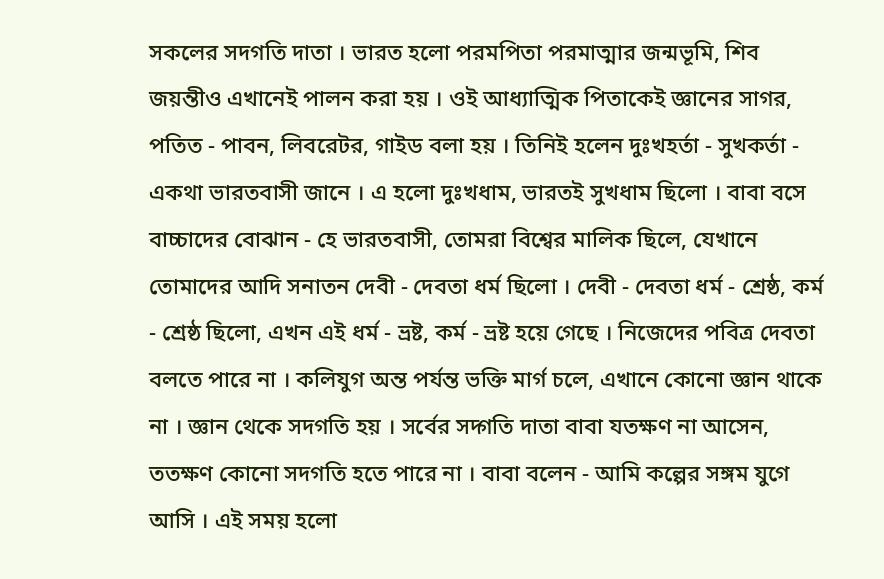সকলের সদগতি দাতা । ভারত হলো পরমপিতা পরমাত্মার জন্মভূমি, শিব জয়ন্তীও এখানেই পালন করা হয় । ওই আধ্যাত্মিক পিতাকেই জ্ঞানের সাগর, পতিত - পাবন, লিবরেটর, গাইড বলা হয় । তিনিই হলেন দুঃখহর্তা - সুখকর্তা - একথা ভারতবাসী জানে । এ হলো দুঃখধাম, ভারতই সুখধাম ছিলো । বাবা বসে বাচ্চাদের বোঝান - হে ভারতবাসী, তোমরা বিশ্বের মালিক ছিলে, যেখানে তোমাদের আদি সনাতন দেবী - দেবতা ধর্ম ছিলো । দেবী - দেবতা ধর্ম - শ্রেষ্ঠ, কর্ম - শ্রেষ্ঠ ছিলো, এখন এই ধর্ম - ভ্রষ্ট, কর্ম - ভ্রষ্ট হয়ে গেছে । নিজেদের পবিত্র দেবতা বলতে পারে না । কলিযুগ অন্ত পর্যন্ত ভক্তি মার্গ চলে, এখানে কোনো জ্ঞান থাকে না । জ্ঞান থেকে সদগতি হয় । সর্বের সদ্গতি দাতা বাবা যতক্ষণ না আসেন, ততক্ষণ কোনো সদগতি হতে পারে না । বাবা বলেন - আমি কল্পের সঙ্গম যুগে আসি । এই সময় হলো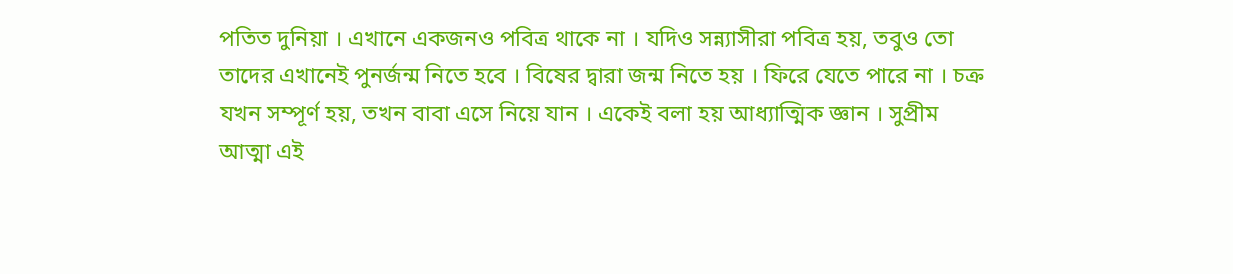পতিত দুনিয়া । এখানে একজনও পবিত্র থাকে না । যদিও সন্ন্যাসীরা পবিত্র হয়, তবুও তো তাদের এখানেই পুনর্জন্ম নিতে হবে । বিষের দ্বারা জন্ম নিতে হয় । ফিরে যেতে পারে না । চক্র যখন সম্পূর্ণ হয়, তখন বাবা এসে নিয়ে যান । একেই বলা হয় আধ্যাত্মিক জ্ঞান । সুপ্রীম আত্মা এই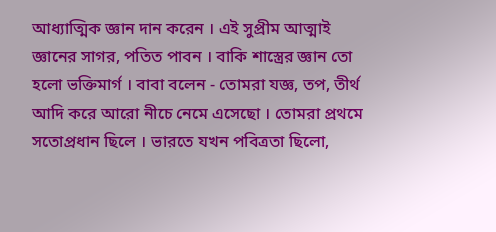আধ্যাত্মিক জ্ঞান দান করেন । এই সুপ্রীম আত্মাই জ্ঞানের সাগর, পতিত পাবন । বাকি শাস্ত্রের জ্ঞান তো হলো ভক্তিমার্গ । বাবা বলেন - তোমরা যজ্ঞ, তপ, তীর্থ আদি করে আরো নীচে নেমে এসেছো । তোমরা প্রথমে সতোপ্রধান ছিলে । ভারতে যখন পবিত্রতা ছিলো,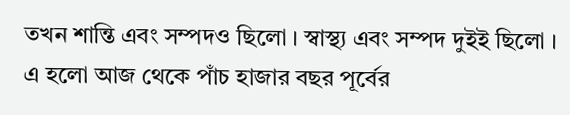তখন শান্তি এবং সম্পদও ছিলো । স্বাস্থ্য এবং সম্পদ দুইই ছিলো । এ হলো আজ থেকে পাঁচ হাজার বছর পূর্বের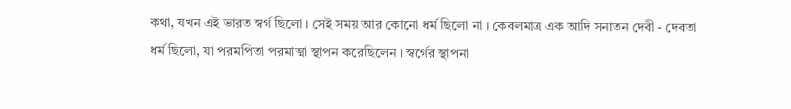কথা, যখন এই ভারত স্বর্গ ছিলো । সেই সময় আর কোনো ধর্ম ছিলো না । কেবলমাত্র এক আদি সনাতন দেবী - দেবতা ধর্ম ছিলো, যা পরমপিতা পরমাত্মা স্থাপন করেছিলেন । স্বর্গের স্থাপনা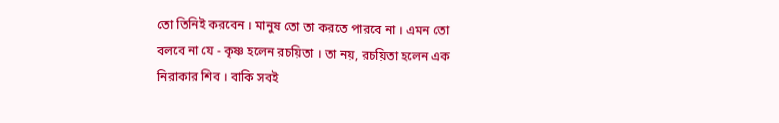তো তিনিই করবেন । মানুষ তো তা করতে পারবে না । এমন তো বলবে না যে - কৃষ্ণ হলেন রচয়িতা । তা নয়, রচয়িতা হলেন এক নিরাকার শিব । বাকি সবই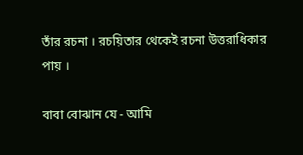তাঁর রচনা । রচয়িতার থেকেই রচনা উত্তরাধিকার পায় ।

বাবা বোঝান যে - আমি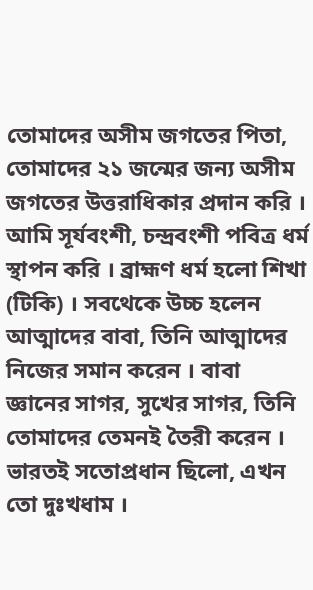তোমাদের অসীম জগতের পিতা, তোমাদের ২১ জন্মের জন্য অসীম জগতের উত্তরাধিকার প্রদান করি । আমি সূর্যবংশী, চন্দ্রবংশী পবিত্র ধর্ম স্থাপন করি । ব্রাহ্মণ ধর্ম হলো শিখা (টিকি) । সবথেকে উচ্চ হলেন আত্মাদের বাবা, তিনি আত্মাদের নিজের সমান করেন । বাবা জ্ঞানের সাগর, সুখের সাগর, তিনি তোমাদের তেমনই তৈরী করেন । ভারতই সতোপ্রধান ছিলো, এখন তো দুঃখধাম ।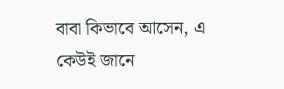বাবা কিভাবে আসেন, এ কেউই জানে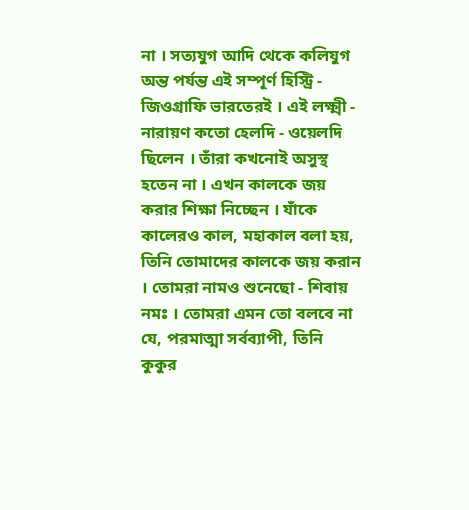না । সত্যযুগ আদি থেকে কলিযুগ অন্ত পর্যন্ত এই সম্পূর্ণ হিস্ট্রি - জিওগ্রাফি ভারতেরই । এই লক্ষ্মী - নারায়ণ কতো হেলদি - ওয়েলদি ছিলেন । তাঁরা কখনোই অসুস্থ হতেন না । এখন কালকে জয় করার শিক্ষা নিচ্ছেন । যাঁকে কালেরও কাল, মহাকাল বলা হয়, তিনি তোমাদের কালকে জয় করান । তোমরা নামও শুনেছো - শিবায় নমঃ । তোমরা এমন তো বলবে না যে, পরমাত্মা সর্বব্যাপী, তিনি কুকুর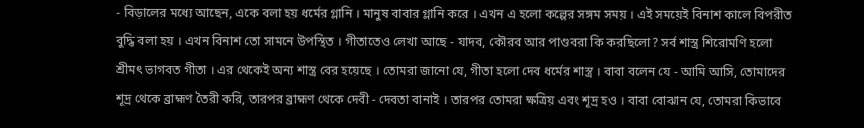- বিড়ালের মধ্যে আছেন, একে বলা হয় ধর্মের গ্লানি । মানুষ বাবার গ্লানি করে । এখন এ হলো কল্পের সঙ্গম সময় । এই সময়েই বিনাশ কালে বিপরীত বুদ্ধি বলা হয় । এখন বিনাশ তো সামনে উপস্থিত । গীতাতেও লেখা আছে - যাদব, কৌরব আর পাণ্ডবরা কি করছিলো? সর্ব শাস্ত্র শিরোমণি হলো শ্রীমৎ ভাগবত গীতা । এর থেকেই অন্য শাস্ত্র বের হয়েছে । তোমরা জানো যে, গীতা হলো দেব ধর্মের শাস্ত্র । বাবা বলেন যে - আমি আসি, তোমাদের শূদ্র থেকে ব্রাহ্মণ তৈরী করি, তারপর ব্রাহ্মণ থেকে দেবী - দেবতা বানাই । তারপর তোমরা ক্ষত্রিয় এবং শূদ্র হও । বাবা বোঝান যে, তোমরা কিভাবে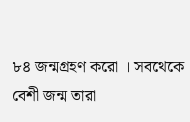৮৪ জন্মগ্রহণ করো । সবথেকে বেশী জন্ম তারা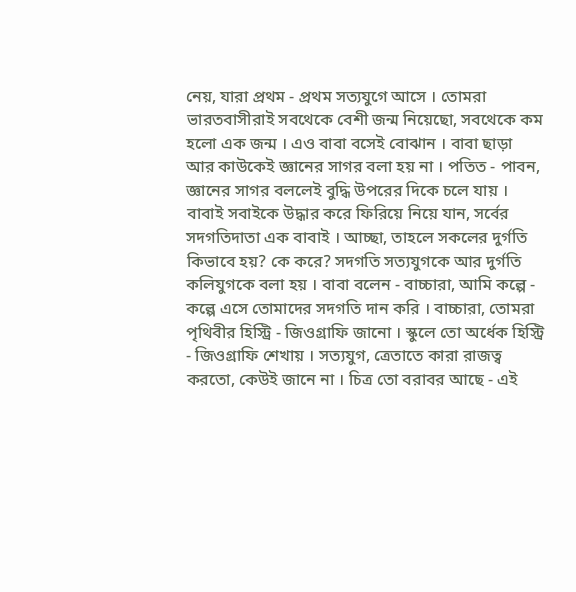নেয়, যারা প্রথম - প্রথম সত্যযুগে আসে । তোমরা ভারতবাসীরাই সবথেকে বেশী জন্ম নিয়েছো, সবথেকে কম হলো এক জন্ম । এও বাবা বসেই বোঝান । বাবা ছাড়া আর কাউকেই জ্ঞানের সাগর বলা হয় না । পতিত - পাবন, জ্ঞানের সাগর বললেই বুদ্ধি উপরের দিকে চলে যায় । বাবাই সবাইকে উদ্ধার করে ফিরিয়ে নিয়ে যান, সর্বের সদগতিদাতা এক বাবাই । আচ্ছা, তাহলে সকলের দুর্গতি কিভাবে হয়? কে করে? সদগতি সত্যযুগকে আর দুর্গতি কলিযুগকে বলা হয় । বাবা বলেন - বাচ্চারা, আমি কল্পে - কল্পে এসে তোমাদের সদগতি দান করি । বাচ্চারা, তোমরা পৃথিবীর হিস্ট্রি - জিওগ্রাফি জানো । স্কুলে তো অর্ধেক হিস্ট্রি - জিওগ্রাফি শেখায় । সত্যযুগ, ত্রেতাতে কারা রাজত্ব করতো, কেউই জানে না । চিত্র তো বরাবর আছে - এই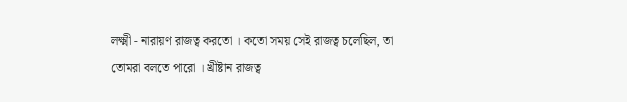লক্ষ্মী - নারায়ণ রাজত্ব করতো । কতো সময় সেই রাজত্ব চলেছিল, তা তোমরা বলতে পারো । খ্রীষ্টান রাজত্ব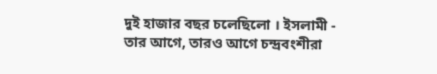দুই হাজার বছর চলেছিলো । ইসলামী - তার আগে, তারও আগে চন্দ্রবংশীরা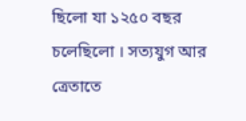ছিলো যা ১২৫০ বছর চলেছিলো । সত্যযুগ আর ত্রেতাতে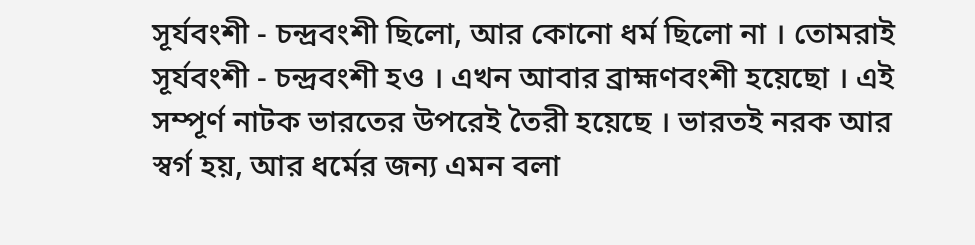সূর্যবংশী - চন্দ্রবংশী ছিলো, আর কোনো ধর্ম ছিলো না । তোমরাই সূর্যবংশী - চন্দ্রবংশী হও । এখন আবার ব্রাহ্মণবংশী হয়েছো । এই সম্পূর্ণ নাটক ভারতের উপরেই তৈরী হয়েছে । ভারতই নরক আর স্বর্গ হয়, আর ধর্মের জন্য এমন বলা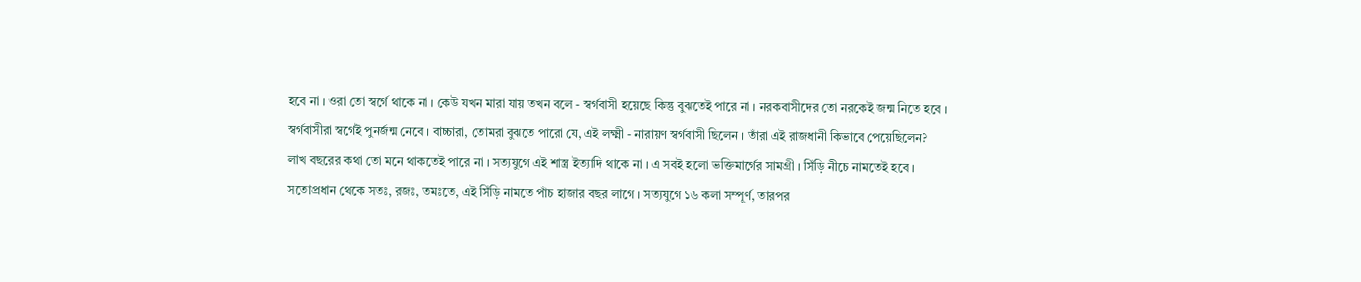হবে না । ওরা তো স্বর্গে থাকে না । কেউ যখন মারা যায় তখন বলে - স্বর্গবাসী হয়েছে কিন্তু বুঝতেই পারে না । নরকবাসীদের তো নরকেই জন্ম নিতে হবে । স্বর্গবাসীরা স্বর্গেই পুনর্জন্ম নেবে । বাচ্চারা, তোমরা বুঝতে পারো যে, এই লক্ষ্মী - নারায়ণ স্বর্গবাসী ছিলেন । তাঁরা এই রাজধানী কিভাবে পেয়েছিলেন? লাখ বছরের কথা তো মনে থাকতেই পারে না । সত্যযুগে এই শাস্ত্র ইত্যাদি থাকে না । এ সবই হলো ভক্তিমার্গের সামগ্রী । সিঁড়ি নীচে নামতেই হবে । সতোপ্রধান থেকে সতঃ, রজঃ, তমঃতে, এই সিঁড়ি নামতে পাঁচ হাজার বছর লাগে । সত্যযুগে ১৬ কলা সম্পূর্ণ, তারপর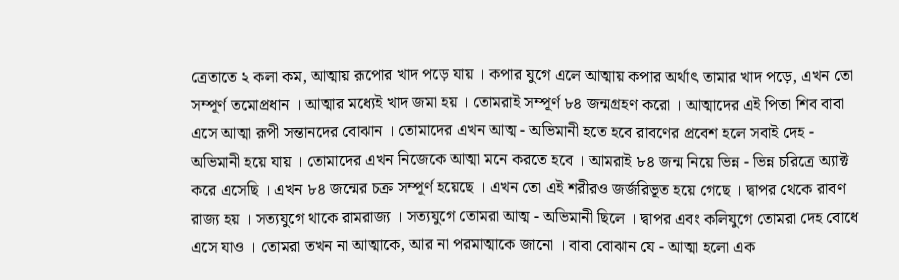ত্রেতাতে ২ কলা কম, আত্মায় রূপোর খাদ পড়ে যায় । কপার যুগে এলে আত্মায় কপার অর্থাৎ তামার খাদ পড়ে, এখন তো সম্পূর্ণ তমোপ্রধান । আত্মার মধ্যেই খাদ জমা হয় । তোমরাই সম্পূর্ণ ৮৪ জন্মগ্রহণ করো । আত্মাদের এই পিতা শিব বাবা এসে আত্মা রূপী সন্তানদের বোঝান । তোমাদের এখন আত্ম - অভিমানী হতে হবে রাবণের প্রবেশ হলে সবাই দেহ - অভিমানী হয়ে যায় । তোমাদের এখন নিজেকে আত্মা মনে করতে হবে । আমরাই ৮৪ জন্ম নিয়ে ভিন্ন - ভিন্ন চরিত্রে অ্যাক্ট করে এসেছি । এখন ৮৪ জন্মের চক্র সম্পূর্ণ হয়েছে । এখন তো এই শরীরও জর্জরিভূত হয়ে গেছে । দ্বাপর থেকে রাবণ রাজ্য হয় । সত্যযুগে থাকে রামরাজ্য । সত্যযুগে তোমরা আত্ম - অভিমানী ছিলে । দ্বাপর এবং কলিযুগে তোমরা দেহ বোধে এসে যাও । তোমরা তখন না আত্মাকে, আর না পরমাত্মাকে জানো । বাবা বোঝান যে - আত্মা হলো এক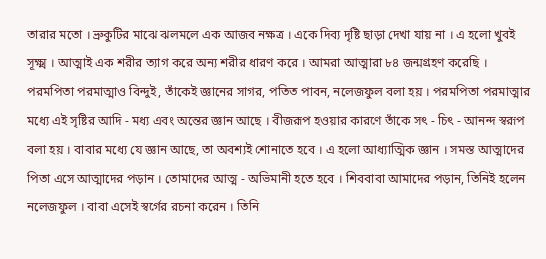তারার মতো । ভ্রুকুটির মাঝে ঝলমলে এক আজব নক্ষত্র । একে দিব্য দৃষ্টি ছাড়া দেখা যায় না । এ হলো খুবই সূক্ষ্ম । আত্মাই এক শরীর ত্যাগ করে অন্য শরীর ধারণ করে । আমরা আত্মারা ৮৪ জন্মগ্রহণ করেছি । পরমপিতা পরমাত্মাও বিন্দুই, তাঁকেই জ্ঞানের সাগর, পতিত পাবন, নলেজফুল বলা হয় । পরমপিতা পরমাত্মার মধ্যে এই সৃষ্টির আদি - মধ্য এবং অন্তের জ্ঞান আছে । বীজরূপ হওয়ার কারণে তাঁকে সৎ - চিৎ - আনন্দ স্বরূপ বলা হয় । বাবার মধ্যে যে জ্ঞান আছে, তা অবশ্যই শোনাতে হবে । এ হলো আধ্যাত্মিক জ্ঞান । সমস্ত আত্মাদের পিতা এসে আত্মাদের পড়ান । তোমাদের আত্ম - অভিমানী হতে হবে । শিববাবা আমাদের পড়ান, তিনিই হলেন নলেজফুল । বাবা এসেই স্বর্গের রচনা করেন । তিনি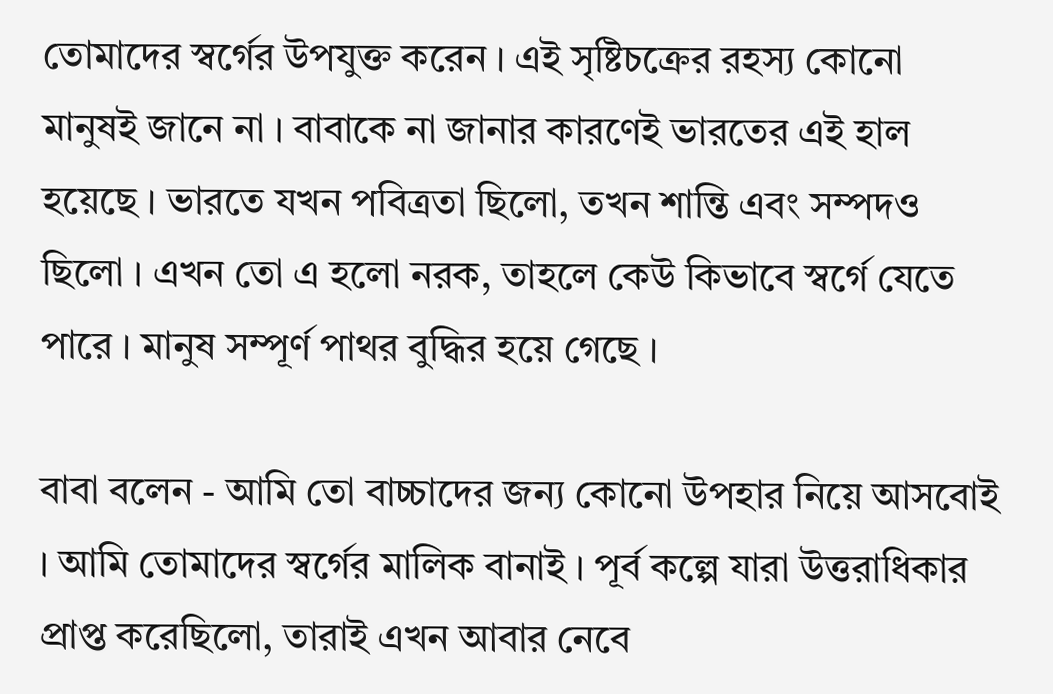তোমাদের স্বর্গের উপযুক্ত করেন । এই সৃষ্টিচক্রের রহস্য কোনো মানুষই জানে না । বাবাকে না জানার কারণেই ভারতের এই হাল হয়েছে । ভারতে যখন পবিত্রতা ছিলো, তখন শান্তি এবং সম্পদও ছিলো । এখন তো এ হলো নরক, তাহলে কেউ কিভাবে স্বর্গে যেতে পারে । মানুষ সম্পূর্ণ পাথর বুদ্ধির হয়ে গেছে ।

বাবা বলেন - আমি তো বাচ্চাদের জন্য কোনো উপহার নিয়ে আসবোই । আমি তোমাদের স্বর্গের মালিক বানাই । পূর্ব কল্পে যারা উত্তরাধিকার প্রাপ্ত করেছিলো, তারাই এখন আবার নেবে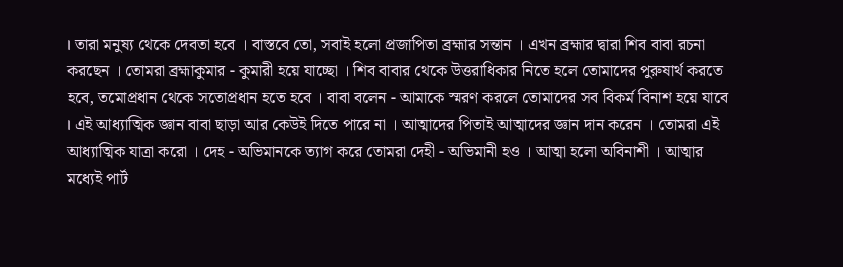। তারা মনুষ্য থেকে দেবতা হবে । বাস্তবে তো, সবাই হলো প্রজাপিতা ব্রহ্মার সন্তান । এখন ব্রহ্মার দ্বারা শিব বাবা রচনা করছেন । তোমরা ব্রহ্মাকুমার - কুমারী হয়ে যাচ্ছো । শিব বাবার থেকে উত্তরাধিকার নিতে হলে তোমাদের পুরুষার্থ করতে হবে, তমোপ্রধান থেকে সতোপ্রধান হতে হবে । বাবা বলেন - আমাকে স্মরণ করলে তোমাদের সব বিকর্ম বিনাশ হয়ে যাবে । এই আধ্যাত্মিক জ্ঞান বাবা ছাড়া আর কেউই দিতে পারে না । আত্মাদের পিতাই আত্মাদের জ্ঞান দান করেন । তোমরা এই আধ্যাত্মিক যাত্রা করো । দেহ - অভিমানকে ত্যাগ করে তোমরা দেহী - অভিমানী হও । আত্মা হলো অবিনাশী । আত্মার মধ্যেই পার্ট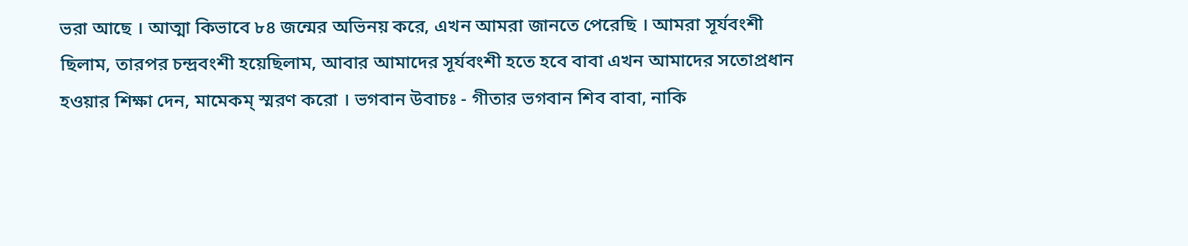ভরা আছে । আত্মা কিভাবে ৮৪ জন্মের অভিনয় করে, এখন আমরা জানতে পেরেছি । আমরা সূর্যবংশী ছিলাম, তারপর চন্দ্রবংশী হয়েছিলাম, আবার আমাদের সূর্যবংশী হতে হবে বাবা এখন আমাদের সতোপ্রধান হওয়ার শিক্ষা দেন, মামেকম্ স্মরণ করো । ভগবান উবাচঃ - গীতার ভগবান শিব বাবা, নাকি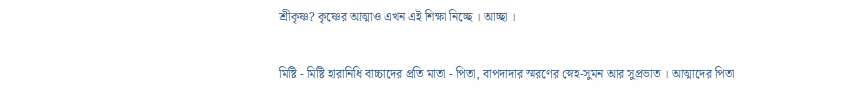শ্রীকৃষ্ণ? কৃষ্ণের আত্মাও এখন এই শিক্ষা নিচ্ছে । আচ্ছা ।

মিষ্টি - মিষ্টি হারানিধি বাচ্চাদের প্রতি মাতা - পিতা, বাপদাদার স্মরণের স্নেহ-সুমন আর সুপ্রভাত । আত্মাদের পিতা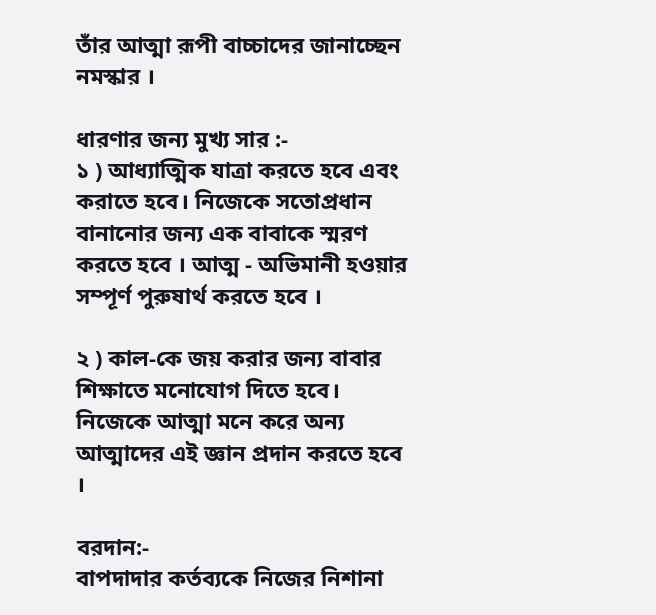তাঁর আত্মা রূপী বাচ্চাদের জানাচ্ছেন নমস্কার ।

ধারণার জন্য মুখ্য সার :-
১ ) আধ্যাত্মিক যাত্রা করতে হবে এবং করাতে হবে। নিজেকে সতোপ্রধান বানানোর জন্য এক বাবাকে স্মরণ করতে হবে । আত্ম - অভিমানী হওয়ার সম্পূর্ণ পুরুষার্থ করতে হবে ।

২ ) কাল-কে জয় করার জন্য বাবার শিক্ষাতে মনোযোগ দিতে হবে। নিজেকে আত্মা মনে করে অন্য আত্মাদের এই জ্ঞান প্রদান করতে হবে ।

বরদান:-
বাপদাদার কর্তব্যকে নিজের নিশানা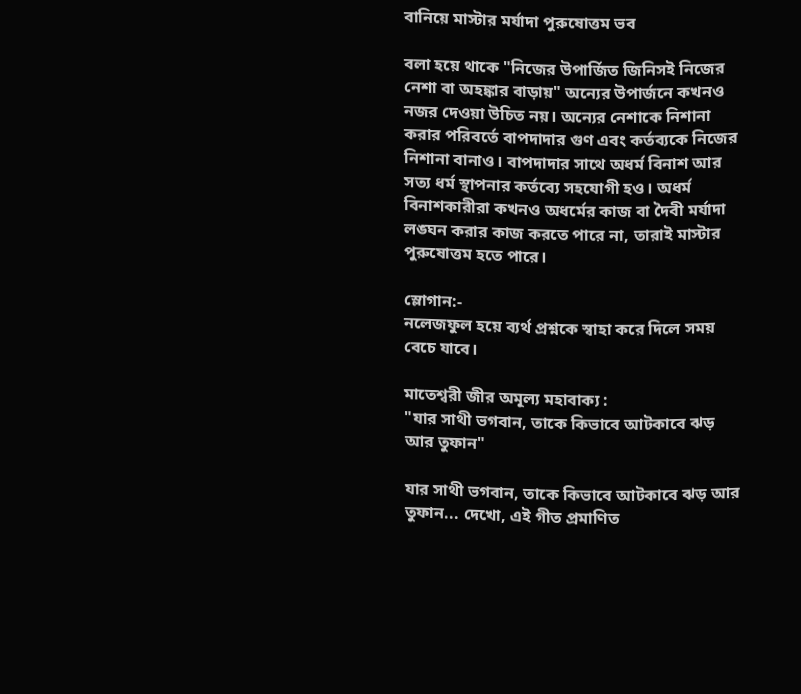বানিয়ে মাস্টার মর্যাদা পুরুষোত্তম ভব

বলা হয়ে থাকে "নিজের উপার্জিত জিনিসই নিজের নেশা বা অহঙ্কার বাড়ায়" অন্যের উপার্জনে কখনও নজর দেওয়া উচিত নয়। অন্যের নেশাকে নিশানা করার পরিবর্তে বাপদাদার গুণ এবং কর্তব্যকে নিজের নিশানা বানাও। বাপদাদার সাথে অধর্ম বিনাশ আর সত্য ধর্ম স্থাপনার কর্তব্যে সহযোগী হও। অধর্ম বিনাশকারীরা কখনও অধর্মের কাজ বা দৈবী মর্যাদা লঙ্ঘন করার কাজ করতে পারে না, তারাই মাস্টার পুরুষোত্তম হতে পারে।

স্লোগান:-
নলেজফুল হয়ে ব্যর্থ প্রশ্নকে স্বাহা করে দিলে সময় বেচে যাবে।

মাতেশ্বরী জীর অমূল্য মহাবাক্য :
"যার সাথী ভগবান, তাকে কিভাবে আটকাবে ঝড় আর তুফান"

যার সাথী ভগবান, তাকে কিভাবে আটকাবে ঝড় আর তুফান... দেখো, এই গীত প্রমাণিত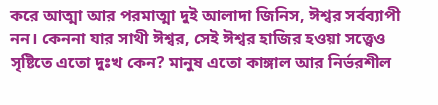করে আত্মা আর পরমাত্মা দুই আলাদা জিনিস, ঈশ্বর সর্বব্যাপী নন। কেননা যার সাথী ঈশ্বর, সেই ঈশ্বর হাজির হওয়া সত্ত্বেও সৃষ্টিতে এতো দুঃখ কেন? মানুষ এতো কাঙ্গাল আর নির্ভরশীল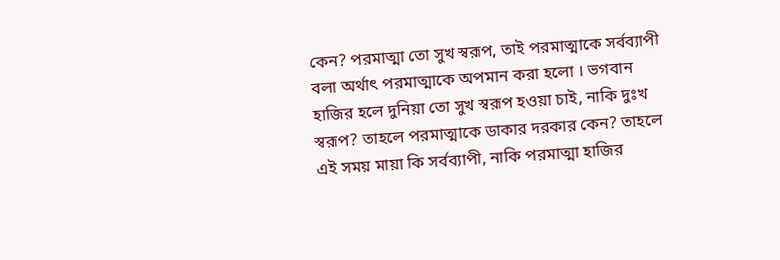কেন? পরমাত্মা তো সুখ স্বরূপ, তাই পরমাত্মাকে সর্বব্যাপী বলা অর্থাৎ পরমাত্মাকে অপমান করা হলো । ভগবান হাজির হলে দুনিয়া তো সুখ স্বরূপ হওয়া চাই, নাকি দুঃখ স্বরূপ? তাহলে পরমাত্মাকে ডাকার দরকার কেন? তাহলে এই সময় মায়া কি সর্বব্যাপী, নাকি পরমাত্মা হাজির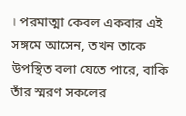। পরমাত্মা কেবল একবার এই সঙ্গমে আসেন, তখন তাকে উপস্থিত বলা যেতে পারে, বাকি তাঁর স্মরণ সকলের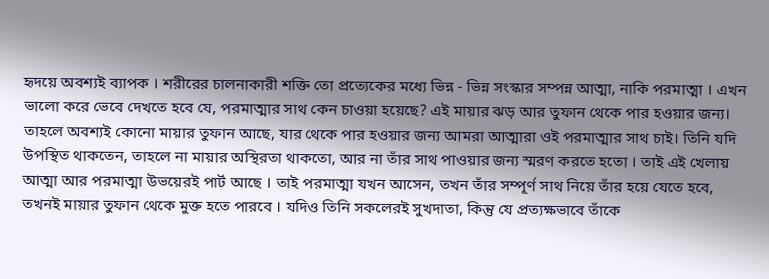হৃদয়ে অবশ্যই ব্যাপক । শরীরের চালনাকারী শক্তি তো প্রত্যেকের মধ্যে ভিন্ন - ভিন্ন সংস্কার সম্পন্ন আত্মা, নাকি পরমাত্মা । এখন ভালো করে ভেবে দেখতে হবে যে, পরমাত্মার সাথ কেন চাওয়া হয়েছে? এই মায়ার ঝড় আর তুফান থেকে পার হওয়ার জন্য। তাহলে অবশ্যই কোনো মায়ার তুফান আছে, যার থেকে পার হওয়ার জন্য আমরা আত্মারা ওই পরমাত্মার সাথ চাই। তিনি যদি উপস্থিত থাকতেন, তাহলে না মায়ার অস্থিরতা থাকতো, আর না তাঁর সাথ পাওয়ার জন্য স্মরণ করতে হতো । তাই এই খেলায় আত্মা আর পরমাত্মা উভয়েরই পার্ট আছে । তাই পরমাত্মা যখন আসেন, তখন তাঁর সম্পূর্ণ সাথ নিয়ে তাঁর হয়ে যেতে হবে, তখনই মায়ার তুফান থেকে মুক্ত হতে পারবে । যদিও তিনি সকলেরই সুখদাতা, কিন্তু যে প্রত্যক্ষভাবে তাঁকে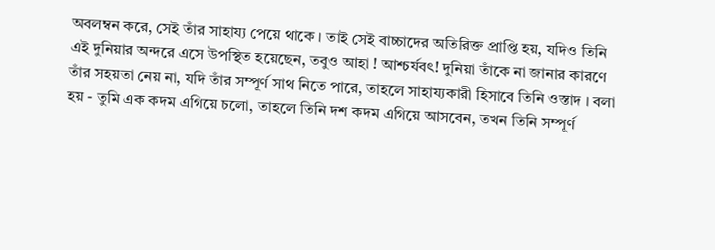অবলম্বন করে, সেই তাঁর সাহায্য পেয়ে থাকে । তাই সেই বাচ্চাদের অতিরিক্ত প্রাপ্তি হয়, যদিও তিনি এই দুনিয়ার অন্দরে এসে উপস্থিত হয়েছেন, তবুও আহা ! আশ্চর্যবৎ! দুনিয়া তাঁকে না জানার কারণে তাঁর সহয়তা নেয় না, যদি তাঁর সম্পূর্ণ সাথ নিতে পারে, তাহলে সাহায্যকারী হিসাবে তিনি ওস্তাদ । বলা হয় - তুমি এক কদম এগিয়ে চলো, তাহলে তিনি দশ কদম এগিয়ে আসবেন, তখন তিনি সম্পূর্ণ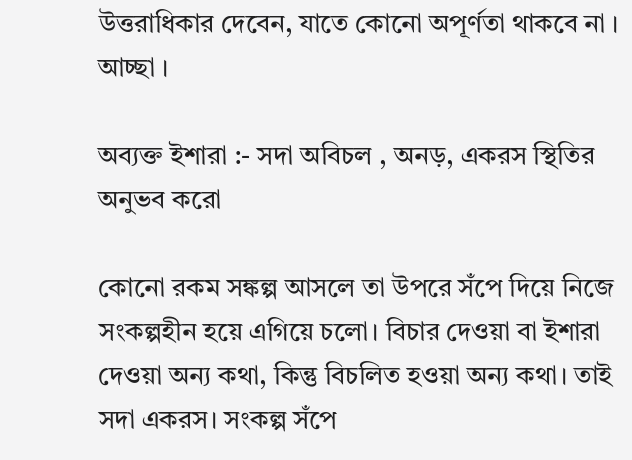উত্তরাধিকার দেবেন, যাতে কোনো অপূর্ণতা থাকবে না । আচ্ছা ।

অব্যক্ত ইশারা :- সদা অবিচল , অনড়, একরস স্থিতির অনুভব করো

কোনো রকম সঙ্কল্প আসলে তা উপরে সঁপে দিয়ে নিজে সংকল্পহীন হয়ে এগিয়ে চলো। বিচার দেওয়া বা ইশারা দেওয়া অন্য কথা, কিন্তু বিচলিত হওয়া অন্য কথা। তাই সদা একরস। সংকল্প সঁপে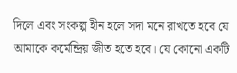দিলে এবং সংকল্প হীন হলে সদা মনে রাখতে হবে যে আমাকে কর্মেন্দ্রিয় জীত হতে হবে। যে কোনো একটি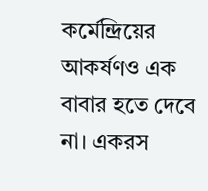কর্মেন্দ্রিয়ের আকর্ষণও এক বাবার হতে দেবে না। একরস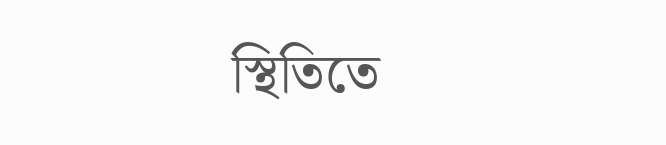স্থিতিতে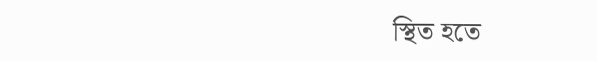স্থিত হতে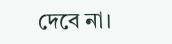দেবে না।